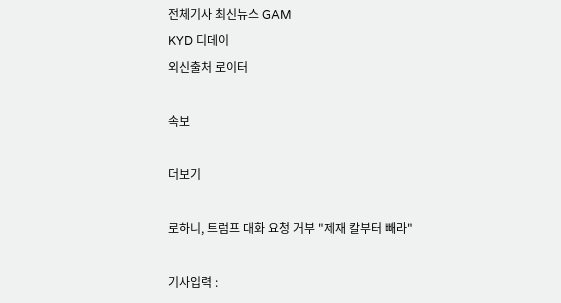전체기사 최신뉴스 GAM
KYD 디데이
외신출처 로이터

속보

더보기

로하니, 트럼프 대화 요청 거부 "제재 칼부터 빼라"

기사입력 :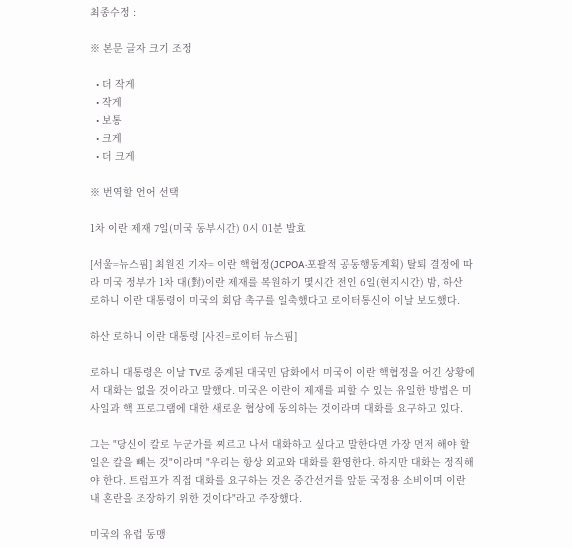최종수정 :

※ 본문 글자 크기 조정

  • 더 작게
  • 작게
  • 보통
  • 크게
  • 더 크게

※ 번역할 언어 선택

1차 이란 제재 7일(미국 동부시간) 0시 01분 발효

[서울=뉴스핌] 최원진 기자= 이란 핵협정(JCPOA·포괄적 공동행동계획) 탈퇴 결정에 따라 미국 정부가 1차 대(對)이란 제재를 복원하기 몇시간 전인 6일(현지시간) 밤, 하산 로하니 이란 대통령이 미국의 회담 촉구를 일축했다고 로이터통신이 이날 보도했다.

하산 로하니 이란 대통령 [사진=로이터 뉴스핌]

로하니 대통령은 이날 TV로 중계된 대국민 담화에서 미국이 이란 핵협정을 어긴 상황에서 대화는 없을 것이라고 말했다. 미국은 이란이 제재를 피할 수 있는 유일한 방법은 미사일과 핵 프로그램에 대한 새로운 협상에 동의하는 것이라며 대화를 요구하고 있다.

그는 "당신이 칼로 누군가를 찌르고 나서 대화하고 싶다고 말한다면 가장 먼저 해야 할 일은 칼을 빼는 것"이라며 "우리는 항상 외교와 대화를 환영한다. 하지만 대화는 정직해야 한다. 트럼프가 직접 대화를 요구하는 것은 중간선거를 앞둔 국정용 소비이며 이란 내 혼란을 조장하기 위한 것이다"라고 주장했다.

미국의 유럽 동맹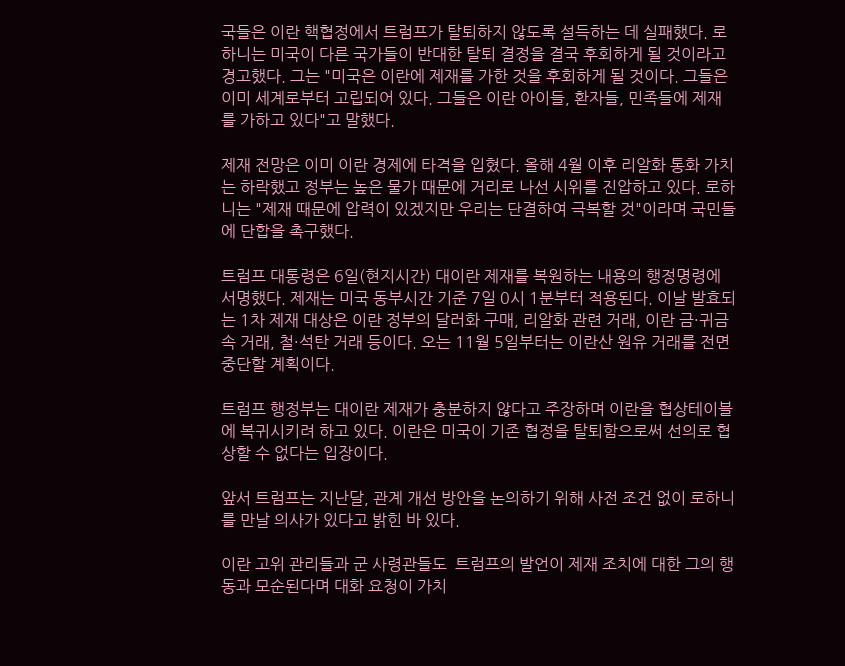국들은 이란 핵협정에서 트럼프가 탈퇴하지 않도록 설득하는 데 실패했다. 로하니는 미국이 다른 국가들이 반대한 탈퇴 결정을 결국 후회하게 될 것이라고 경고했다. 그는 "미국은 이란에 제재를 가한 것을 후회하게 될 것이다. 그들은 이미 세계로부터 고립되어 있다. 그들은 이란 아이들, 환자들, 민족들에 제재를 가하고 있다"고 말했다.

제재 전망은 이미 이란 경제에 타격을 입혔다. 올해 4월 이후 리알화 통화 가치는 하락했고 정부는 높은 물가 때문에 거리로 나선 시위를 진압하고 있다. 로하니는 "제재 때문에 압력이 있겠지만 우리는 단결하여 극복할 것"이라며 국민들에 단합을 촉구했다.

트럼프 대통령은 6일(현지시간) 대이란 제재를 복원하는 내용의 행정명령에 서명했다. 제재는 미국 동부시간 기준 7일 0시 1분부터 적용된다. 이날 발효되는 1차 제재 대상은 이란 정부의 달러화 구매, 리알화 관련 거래, 이란 금·귀금속 거래, 철·석탄 거래 등이다. 오는 11월 5일부터는 이란산 원유 거래를 전면 중단할 계획이다.

트럼프 행정부는 대이란 제재가 충분하지 않다고 주장하며 이란을 협상테이블에 복귀시키려 하고 있다. 이란은 미국이 기존 협정을 탈퇴함으로써 선의로 협상할 수 없다는 입장이다.

앞서 트럼프는 지난달, 관계 개선 방안을 논의하기 위해 사전 조건 없이 로하니를 만날 의사가 있다고 밝힌 바 있다.

이란 고위 관리들과 군 사령관들도  트럼프의 발언이 제재 조치에 대한 그의 행동과 모순된다며 대화 요청이 가치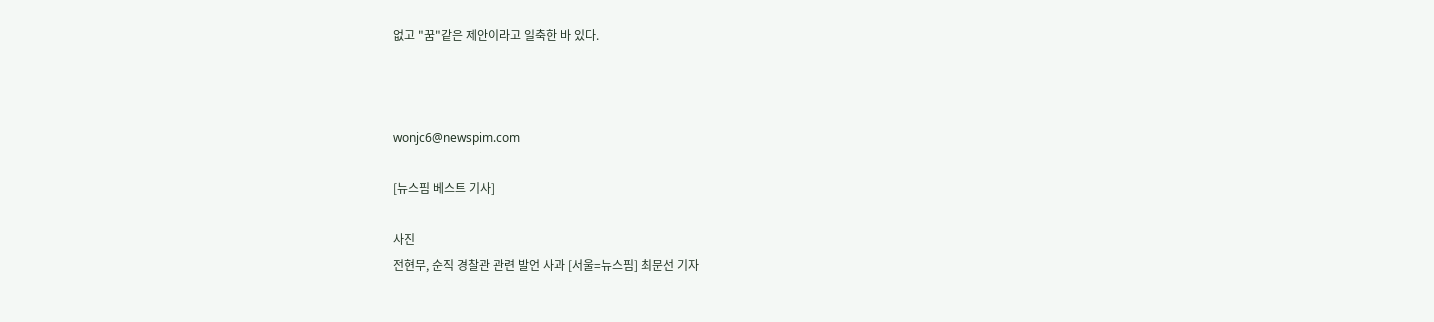없고 "꿈"같은 제안이라고 일축한 바 있다.



wonjc6@newspim.com

[뉴스핌 베스트 기사]

사진
전현무, 순직 경찰관 관련 발언 사과 [서울=뉴스핌] 최문선 기자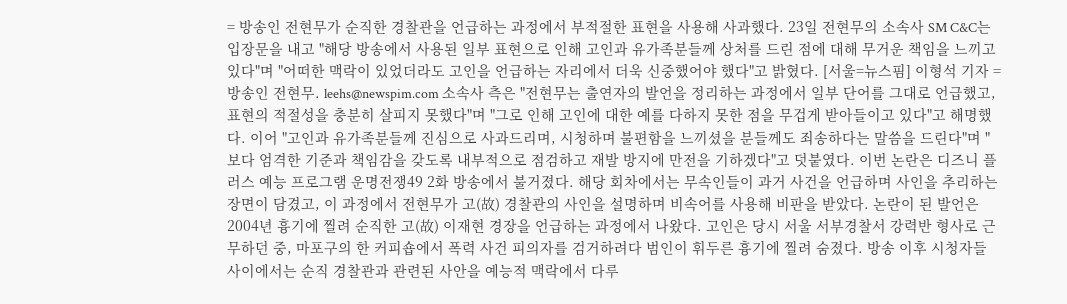= 방송인 전현무가 순직한 경찰관을 언급하는 과정에서 부적절한 표현을 사용해 사과했다. 23일 전현무의 소속사 SM C&C는 입장문을 내고 "해당 방송에서 사용된 일부 표현으로 인해 고인과 유가족분들께 상처를 드린 점에 대해 무거운 책임을 느끼고 있다"며 "어떠한 맥락이 있었더라도 고인을 언급하는 자리에서 더욱 신중했어야 했다"고 밝혔다. [서울=뉴스핌] 이형석 기자 = 방송인 전현무. leehs@newspim.com 소속사 측은 "전현무는 출연자의 발언을 정리하는 과정에서 일부 단어를 그대로 언급했고, 표현의 적절성을 충분히 살피지 못했다"며 "그로 인해 고인에 대한 예를 다하지 못한 점을 무겁게 받아들이고 있다"고 해명했다. 이어 "고인과 유가족분들께 진심으로 사과드리며, 시청하며 불편함을 느끼셨을 분들께도 죄송하다는 말씀을 드린다"며 "보다 엄격한 기준과 책임감을 갖도록 내부적으로 점검하고 재발 방지에 만전을 기하겠다"고 덧붙였다. 이번 논란은 디즈니 플러스 예능 프로그램 운명전쟁49 2화 방송에서 불거졌다. 해당 회차에서는 무속인들이 과거 사건을 언급하며 사인을 추리하는 장면이 담겼고, 이 과정에서 전현무가 고(故) 경찰관의 사인을 설명하며 비속어를 사용해 비판을 받았다. 논란이 된 발언은 2004년 흉기에 찔려 순직한 고(故) 이재현 경장을 언급하는 과정에서 나왔다. 고인은 당시 서울 서부경찰서 강력반 형사로 근무하던 중, 마포구의 한 커피숍에서 폭력 사건 피의자를 검거하려다 범인이 휘두른 흉기에 찔려 숨졌다. 방송 이후 시청자들 사이에서는 순직 경찰관과 관련된 사안을 예능적 맥락에서 다루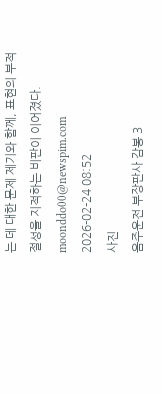는 데 대한 문제 제기와 함께, 표현의 부적절성을 지적하는 비판이 이어졌다. moonddo00@newspim.com 2026-02-24 08:52
사진
음주운전 부장판사 감봉 3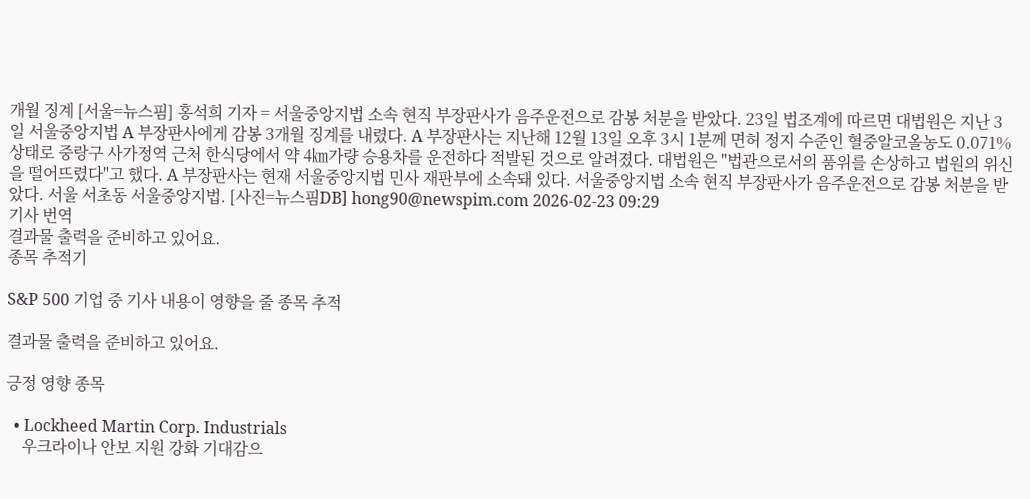개월 징계 [서울=뉴스핌] 홍석희 기자 = 서울중앙지법 소속 현직 부장판사가 음주운전으로 감봉 처분을 받았다. 23일 법조계에 따르면 대법원은 지난 3일 서울중앙지법 A 부장판사에게 감봉 3개월 징계를 내렸다. A 부장판사는 지난해 12월 13일 오후 3시 1분께 면허 정지 수준인 혈중알코올농도 0.071% 상태로 중랑구 사가정역 근처 한식당에서 약 4㎞가량 승용차를 운전하다 적발된 것으로 알려졌다. 대법원은 "법관으로서의 품위를 손상하고 법원의 위신을 떨어뜨렸다"고 했다. A 부장판사는 현재 서울중앙지법 민사 재판부에 소속돼 있다. 서울중앙지법 소속 현직 부장판사가 음주운전으로 감봉 처분을 받았다. 서울 서초동 서울중앙지법. [사진=뉴스핌DB] hong90@newspim.com 2026-02-23 09:29
기사 번역
결과물 출력을 준비하고 있어요.
종목 추적기

S&P 500 기업 중 기사 내용이 영향을 줄 종목 추적

결과물 출력을 준비하고 있어요.

긍정 영향 종목

  • Lockheed Martin Corp. Industrials
    우크라이나 안보 지원 강화 기대감으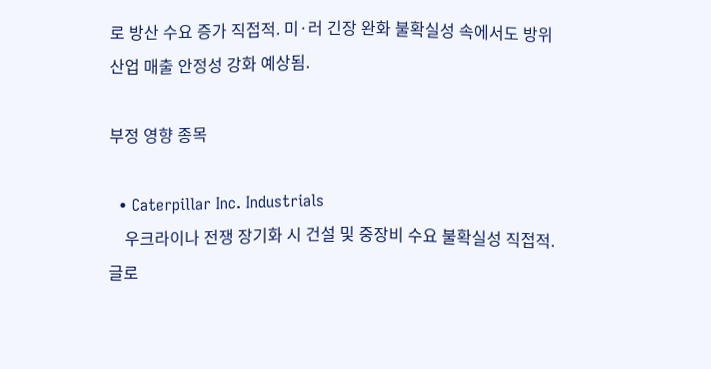로 방산 수요 증가 직접적. 미·러 긴장 완화 불확실성 속에서도 방위산업 매출 안정성 강화 예상됨.

부정 영향 종목

  • Caterpillar Inc. Industrials
    우크라이나 전쟁 장기화 시 건설 및 중장비 수요 불확실성 직접적. 글로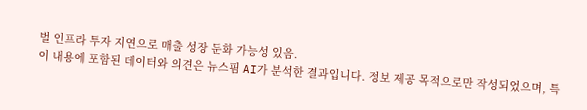벌 인프라 투자 지연으로 매출 성장 둔화 가능성 있음.
이 내용에 포함된 데이터와 의견은 뉴스핌 AI가 분석한 결과입니다. 정보 제공 목적으로만 작성되었으며, 특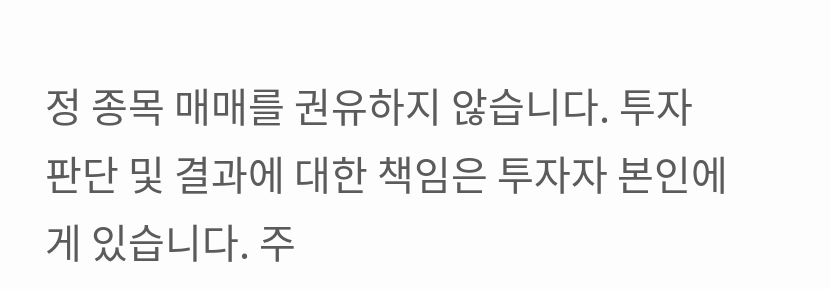정 종목 매매를 권유하지 않습니다. 투자 판단 및 결과에 대한 책임은 투자자 본인에게 있습니다. 주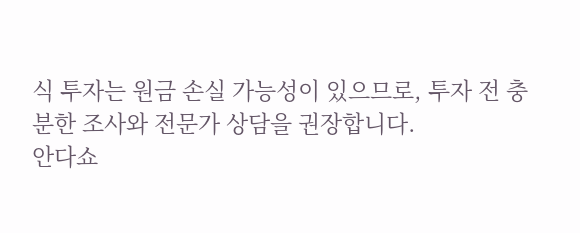식 투자는 원금 손실 가능성이 있으므로, 투자 전 충분한 조사와 전문가 상담을 권장합니다.
안다쇼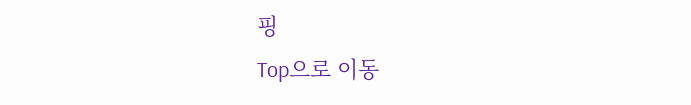핑
Top으로 이동